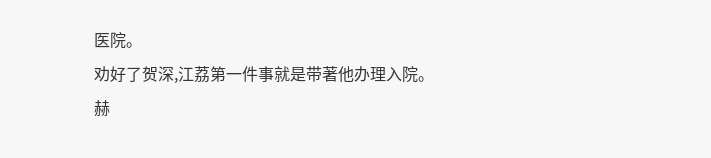医院。
劝好了贺深,江荔第一件事就是带著他办理入院。
赫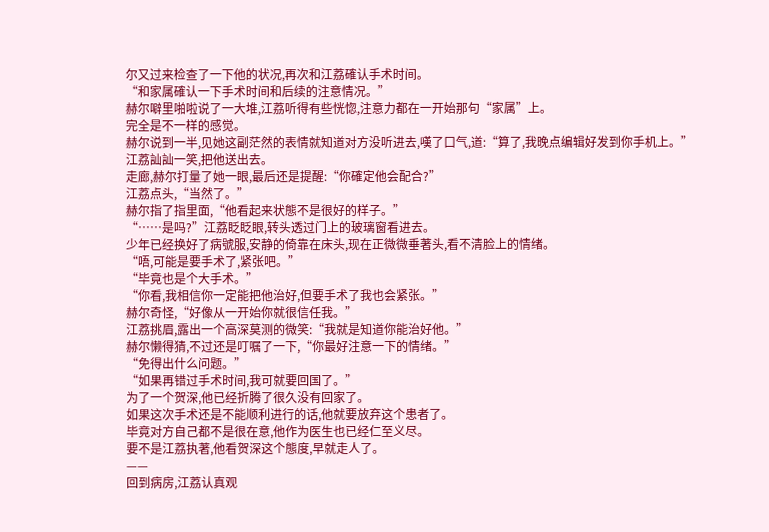尔又过来检查了一下他的状况,再次和江荔確认手术时间。
“和家属確认一下手术时间和后续的注意情况。”
赫尔噼里啪啦说了一大堆,江荔听得有些恍惚,注意力都在一开始那句“家属”上。
完全是不一样的感觉。
赫尔说到一半,见她这副茫然的表情就知道对方没听进去,嘆了口气,道:“算了,我晚点编辑好发到你手机上。”
江荔訕訕一笑,把他送出去。
走廊,赫尔打量了她一眼,最后还是提醒:“你確定他会配合?”
江荔点头,“当然了。”
赫尔指了指里面,“他看起来状態不是很好的样子。”
“……是吗?”江荔眨眨眼,转头透过门上的玻璃窗看进去。
少年已经换好了病號服,安静的倚靠在床头,现在正微微垂著头,看不清脸上的情绪。
“唔,可能是要手术了,紧张吧。”
“毕竟也是个大手术。”
“你看,我相信你一定能把他治好,但要手术了我也会紧张。”
赫尔奇怪,“好像从一开始你就很信任我。”
江荔挑眉,露出一个高深莫测的微笑:“我就是知道你能治好他。”
赫尔懒得猜,不过还是叮嘱了一下,“你最好注意一下的情绪。”
“免得出什么问题。”
“如果再错过手术时间,我可就要回国了。”
为了一个贺深,他已经折腾了很久没有回家了。
如果这次手术还是不能顺利进行的话,他就要放弃这个患者了。
毕竟对方自己都不是很在意,他作为医生也已经仁至义尽。
要不是江荔执著,他看贺深这个態度,早就走人了。
——
回到病房,江荔认真观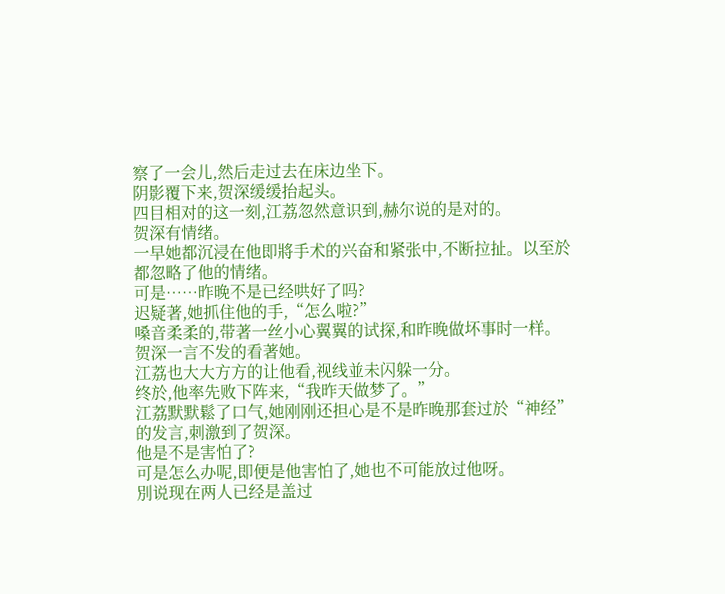察了一会儿,然后走过去在床边坐下。
阴影覆下来,贺深缓缓抬起头。
四目相对的这一刻,江荔忽然意识到,赫尔说的是对的。
贺深有情绪。
一早她都沉浸在他即將手术的兴奋和紧张中,不断拉扯。以至於都忽略了他的情绪。
可是……昨晚不是已经哄好了吗?
迟疑著,她抓住他的手,“怎么啦?”
嗓音柔柔的,带著一丝小心翼翼的试探,和昨晚做坏事时一样。
贺深一言不发的看著她。
江荔也大大方方的让他看,视线並未闪躲一分。
终於,他率先败下阵来,“我昨天做梦了。”
江荔默默鬆了口气,她刚刚还担心是不是昨晚那套过於“神经”的发言,刺激到了贺深。
他是不是害怕了?
可是怎么办呢,即便是他害怕了,她也不可能放过他呀。
別说现在两人已经是盖过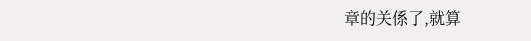章的关係了,就算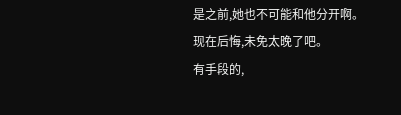是之前,她也不可能和他分开啊。
现在后悔,未免太晚了吧。
有手段的,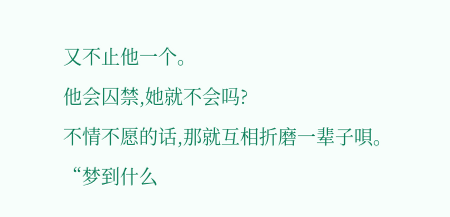又不止他一个。
他会囚禁,她就不会吗?
不情不愿的话,那就互相折磨一辈子唄。
“梦到什么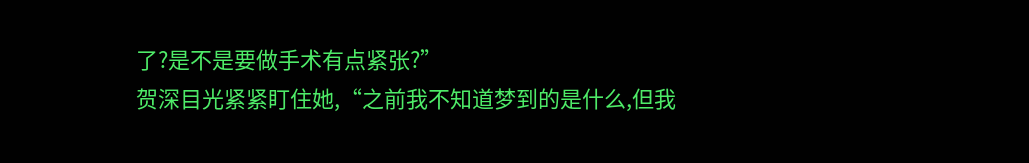了?是不是要做手术有点紧张?”
贺深目光紧紧盯住她,“之前我不知道梦到的是什么,但我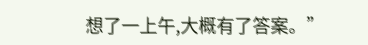想了一上午,大概有了答案。”